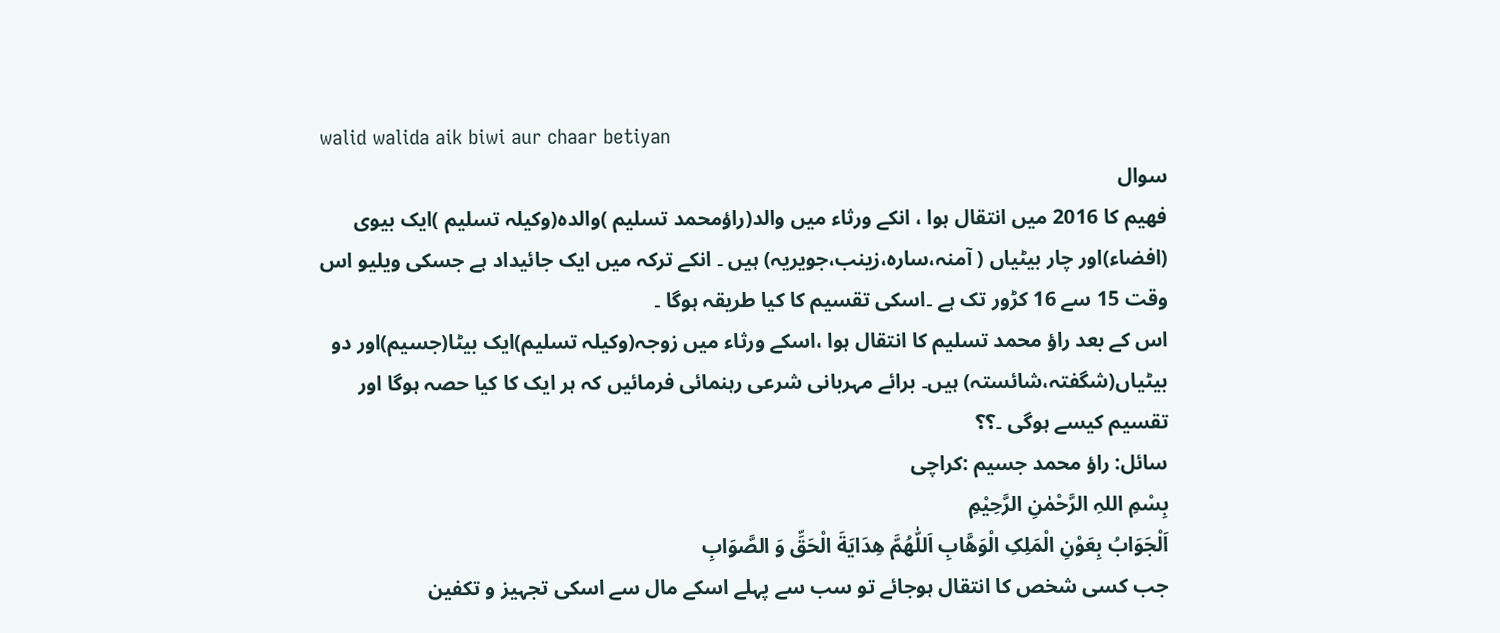walid walida aik biwi aur chaar betiyan
سوال
فھیم کا 2016 میں انتقال ہوا ، انکے ورثاء میں والد(راؤمحمد تسلیم )والدہ(وکیلہ تسلیم )ایک بیوی (افضاء)اور چار بیٹیاں ( آمنہ،سارہ،زینب،جویریہ) ہیں ۔ انکے ترکہ میں ایک جائیداد ہے جسکی ویلیو اس وقت 15 سے 16 کڑور تک ہے ۔اسکی تقسیم کا کیا طریقہ ہوگا ۔
اس کے بعد راؤ محمد تسلیم کا انتقال ہوا ،اسکے ورثاء میں زوجہ(وکیلہ تسلیم)ایک بیٹا(جسیم)اور دو بیٹیاں(شگفتہ،شائستہ) ہیں۔ برائے مہربانی شرعی رہنمائی فرمائیں کہ ہر ایک کا کیا حصہ ہوگا اور تقسیم کیسے ہوگی ۔؟؟
سائل: راؤ محمد جسیم :کراچی
بِسْمِ اللہِ الرَّحْمٰنِ الرَّحِيْمِ
اَلْجَوَابُ بِعَوْنِ الْمَلِکِ الْوَھَّابِ اَللّٰھُمَّ ھِدَايَةَ الْحَقِّ وَ الصَّوَابِ
جب کسی شخص کا انتقال ہوجائے تو سب سے پہلے اسکے مال سے اسکی تجہیز و تکفین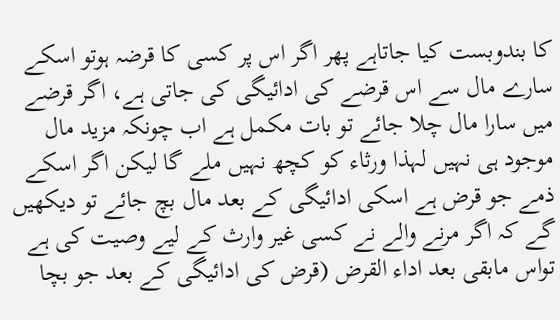کا بندوبست کیا جاتاہے پھر اگر اس پر کسی کا قرضہ ہوتو اسکے سارے مال سے اس قرضے کی ادائیگی کی جاتی ہے، اگر قرضے میں سارا مال چلا جائے تو بات مکمل ہے اب چونکہ مزید مال موجود ہی نہیں لہذا ورثاء کو کچھ نہیں ملے گا لیکن اگر اسکے ذمے جو قرض ہے اسکی ادائیگی کے بعد مال بچ جائے تو دیکھیں گے کہ اگر مرنے والے نے کسی غیر وارث کے لیے وصیت کی ہے تواس مابقی بعد اداء القرض (قرض کی ادائیگی کے بعد جو بچا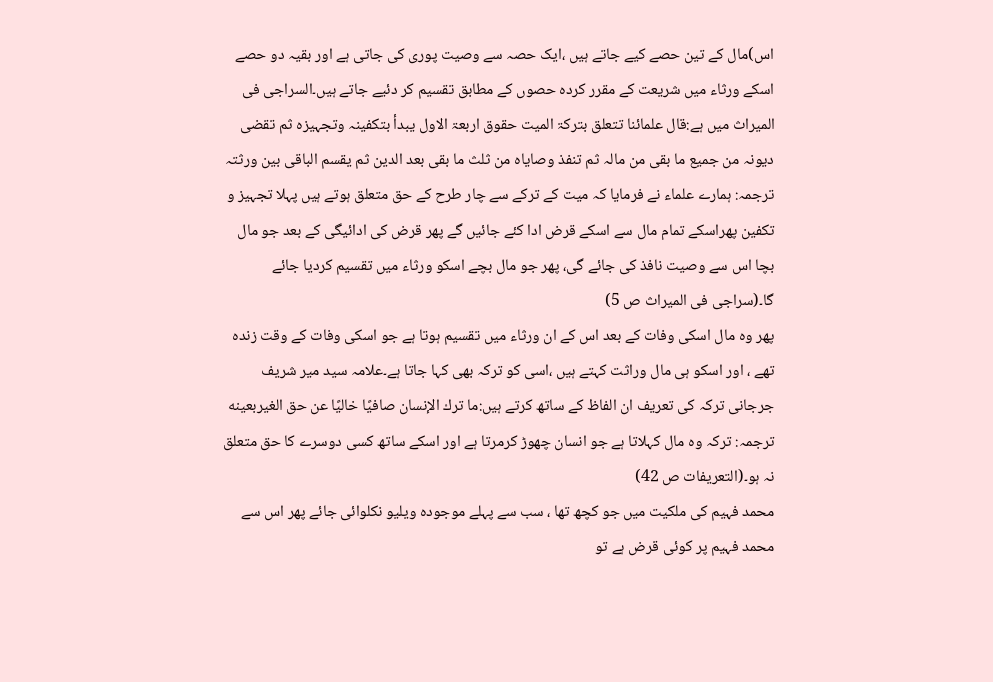اس)مال کے تین حصے کیے جاتے ہیں ،ایک حصہ سے وصیت پوری کی جاتی ہے اور بقیہ دو حصے اسکے ورثاء میں شریعت کے مقرر کردہ حصوں کے مطابق تقسیم کر دئیے جاتے ہیں۔السراجی فی المیراث میں ہے:قال علمائنا تتعلق بترکۃ المیت حقوق اربعۃ الاول یبدأ بتکفینہ وتجہیزہ ثم تقضی دیونہ من جمیع ما بقی من مالہ ثم تنفذ وصایاہ من ثلث ما بقی بعد الدین ثم یقسم الباقی بین ورثتہ ترجمہ: ہمارے علماء نے فرمایا کہ میت کے ترکے سے چار طرح کے حق متعلق ہوتے ہیں پہلا تجہیز و تکفین پھراسکے تمام مال سے اسکے قرض ادا کئے جائیں گے پھر قرض کی ادائیگی کے بعد جو مال بچا اس سے وصیت نافذ کی جائے گی، پھر جو مال بچے اسکو ورثاء میں تقسیم کردیا جائے گا۔(سراجی فی المیراث ص 5)
پھر وہ مال اسکی وفات کے بعد اس کے ان ورثاء میں تقسیم ہوتا ہے جو اسکی وفات کے وقت زندہ تھے ، اور اسکو ہی مال وراثت کہتے ہیں ،اسی کو ترکہ بھی کہا جاتا ہے۔علامہ سید میر شریف جرجانی ترکہ کی تعریف ان الفاظ کے ساتھ کرتے ہیں:ما ترك الإنسان صافيًا خاليًا عن حق الغيربعينه ترجمہ: ترکہ وہ مال کہلاتا ہے جو انسان چھوڑ کرمرتا ہے اور اسکے ساتھ کسی دوسرے کا حق متعلق نہ ہو۔(التعریفات ص 42)
محمد فہیم کی ملکیت میں جو کچھ تھا ، سب سے پہلے موجودہ ویلیو نکلوائی جائے پھر اس سے محمد فہیم پر کوئی قرض ہے تو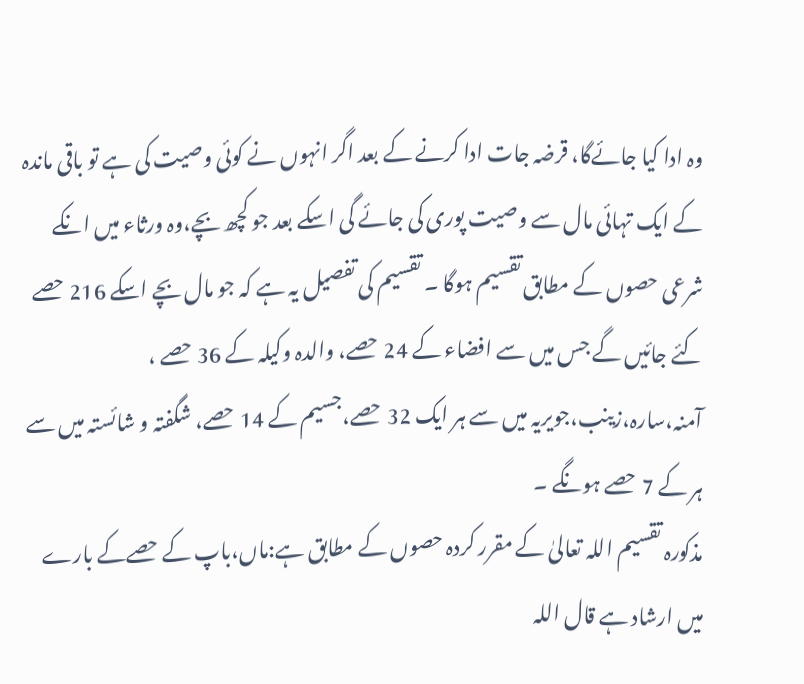وہ ادا کیا جائےگا، قرضہ جات ادا کرنے کے بعد اگر انہوں نے کوئی وصیت کی ہے تو باقی ماندہ کے ایک تہائی مال سے وصیت پوری کی جائے گی اسکے بعد جو کچھ بچے،وہ ورثاء میں انکے شرعی حصوں کے مطابق تقسیم ہوگا ۔ تقسیم کی تفصیل یہ ہے کہ جو مال بچے اسکے 216 حصے کئے جائیں گے جس میں سے افضاء کے 24 حصے، والدہ وکیلہ کے 36 حصے ، آمنہ،سارہ،زینب،جویریہ میں سے ہر ایک 32 حصے،جسیم کے 14 حصے، شگفتہ و شائستہ میں سے ہر کے 7 حصے ہونگے ۔
مذکورہ تقسیم اللہ تعالیٰ کے مقرر کردہ حصوں کے مطابق ہے:ماں،باپ کے حصےکے بارے میں ارشاد ہے قال اللہ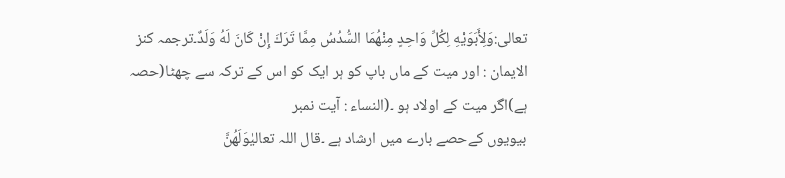تعالی:وَلِأَبَوَيْهِ لِكُلِّ وَاحِدٍ مِنْهُمَا السُّدُسُ مِمَّا تَرَكَ إِنْ كَانَ لَهُ وَلَدٌ۔ترجمہ کنز الایمان : اور میت کے ماں باپ کو ہر ایک کو اس کے ترکہ سے چھٹا(حصہ ہے)اگر میت کے اولاد ہو ۔(النساء : آیت نمبر
بیویوں کےحصے بارے میں ارشاد ہے ۔قال اللہ تعالیٰوَلَهُنَّ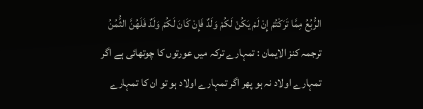الرُّبُعُ مِمَّا تَرَكْتُمْ إِنْ لَمْ يَكُنْ لَكُمْ وَلَدٌ فَإِنْ كَانَ لَكُمْ وَلَدٌ فَلَهُنَّ الثُّمُنُ ترجمہ کنز الایمان : تمہارے ترکہ میں عورتوں کا چوتھائی ہے اگر تمہارے اولاد نہ ہو پھر اگر تمہارے اولاد ہو تو ان کا تمہارے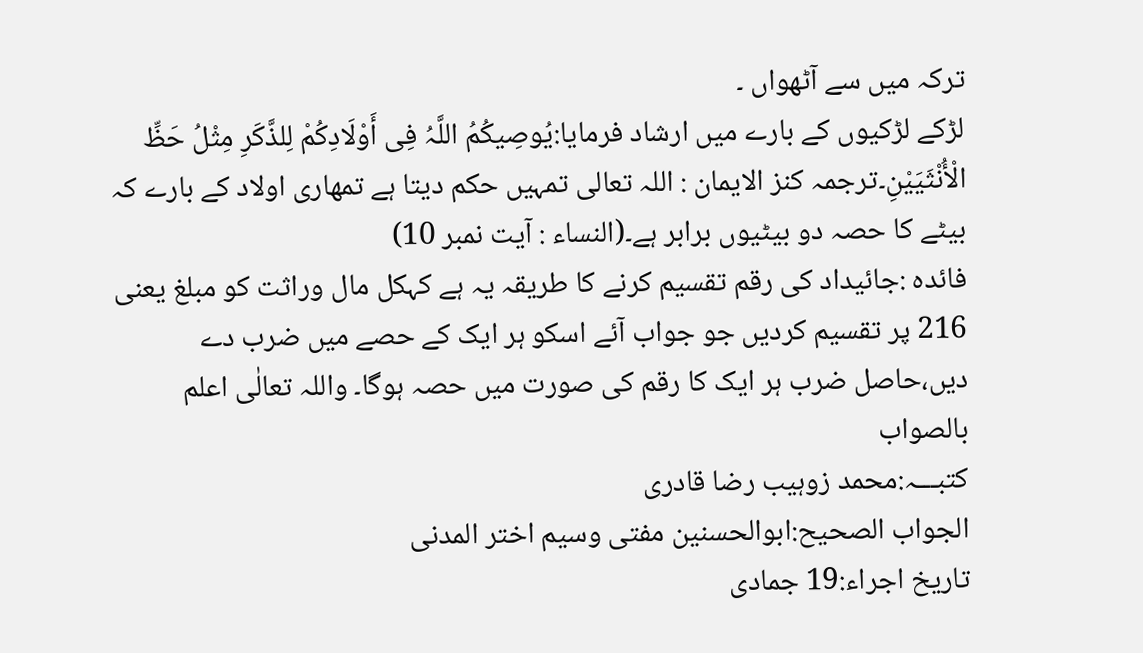ترکہ میں سے آٹھواں ۔
لڑکے لڑکیوں کے بارے میں ارشاد فرمایا:یُوصِیکُمُ اللَّہُ فِی أَوْلَادِکُمْ لِلذَّکَرِ مِثْلُ حَظِّ الْأُنْثَیَیْنِ۔ترجمہ کنز الایمان : اللہ تعالی تمہیں حکم دیتا ہے تمھاری اولاد کے بارے کہ بیٹے کا حصہ دو بیٹیوں برابر ہے۔(النساء : آیت نمبر 10)
فائدہ :جائیداد کی رقم تقسیم کرنے کا طریقہ یہ ہے کہکل مال وراثت کو مبلغ یعنی 216 پر تقسیم کردیں جو جواب آئے اسکو ہر ایک کے حصے میں ضرب دے دیں،حاصل ضرب ہر ایک کا رقم کی صورت میں حصہ ہوگا۔ واللہ تعالٰی اعلم بالصواب
کتبـــہ:محمد زوہیب رضا قادری
الجواب الصحیح:ابوالحسنین مفتی وسیم اختر المدنی
تاریخ اجراء:19 جمادی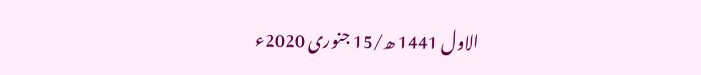الاول 1441 ھ/15 جنوری 2020ء